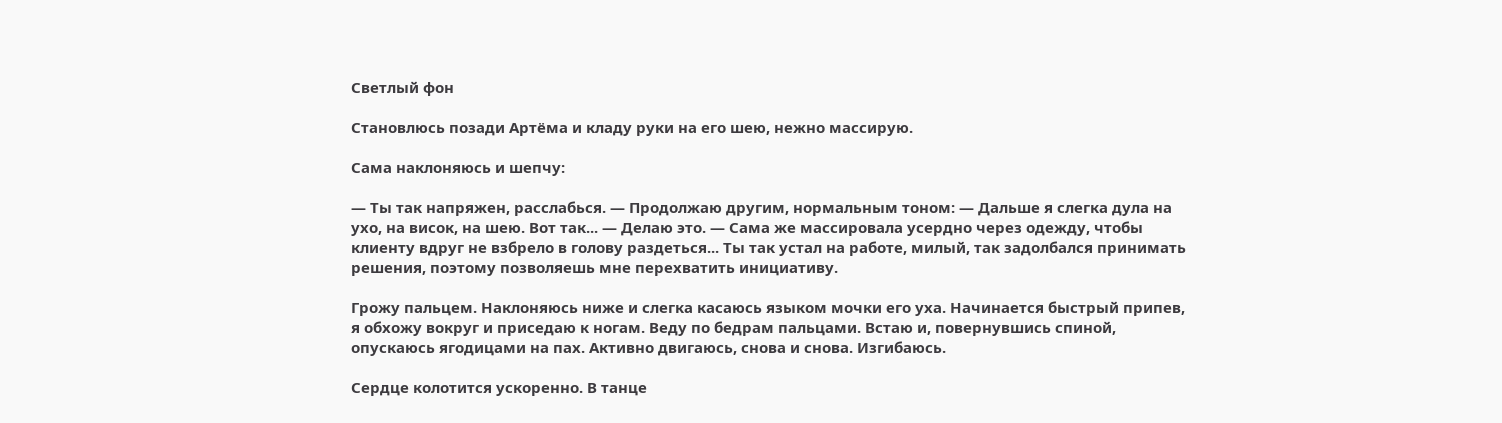Светлый фон

Становлюсь позади Артёма и кладу руки на его шею, нежно массирую.

Сама наклоняюсь и шепчу:

— Ты так напряжен, расслабься. — Продолжаю другим, нормальным тоном: — Дальше я слегка дула на ухо, на висок, на шею. Вот так... — Делаю это. — Сама же массировала усердно через одежду, чтобы клиенту вдруг не взбрело в голову раздеться... Ты так устал на работе, милый, так задолбался принимать решения, поэтому позволяешь мне перехватить инициативу.

Грожу пальцем. Наклоняюсь ниже и слегка касаюсь языком мочки его уха. Начинается быстрый припев, я обхожу вокруг и приседаю к ногам. Веду по бедрам пальцами. Встаю и, повернувшись спиной, опускаюсь ягодицами на пах. Активно двигаюсь, снова и снова. Изгибаюсь.

Сердце колотится ускоренно. В танце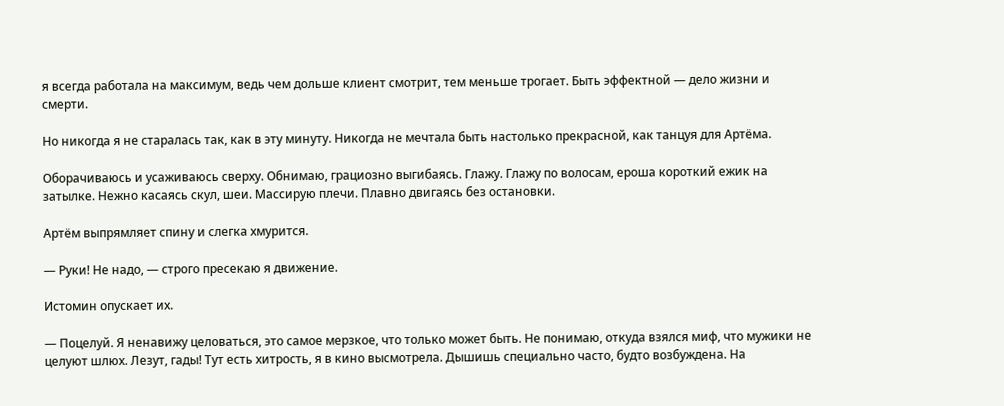я всегда работала на максимум, ведь чем дольше клиент смотрит, тем меньше трогает. Быть эффектной — дело жизни и смерти.

Но никогда я не старалась так, как в эту минуту. Никогда не мечтала быть настолько прекрасной, как танцуя для Артёма.

Оборачиваюсь и усаживаюсь сверху. Обнимаю, грациозно выгибаясь. Глажу. Глажу по волосам, ероша короткий ежик на затылке. Нежно касаясь скул, шеи. Массирую плечи. Плавно двигаясь без остановки.

Артём выпрямляет спину и слегка хмурится.

— Руки! Не надо, — строго пресекаю я движение.

Истомин опускает их.

— Поцелуй. Я ненавижу целоваться, это самое мерзкое, что только может быть. Не понимаю, откуда взялся миф, что мужики не целуют шлюх. Лезут, гады! Тут есть хитрость, я в кино высмотрела. Дышишь специально часто, будто возбуждена. На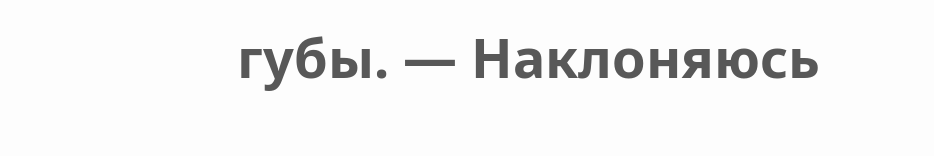губы. — Наклоняюсь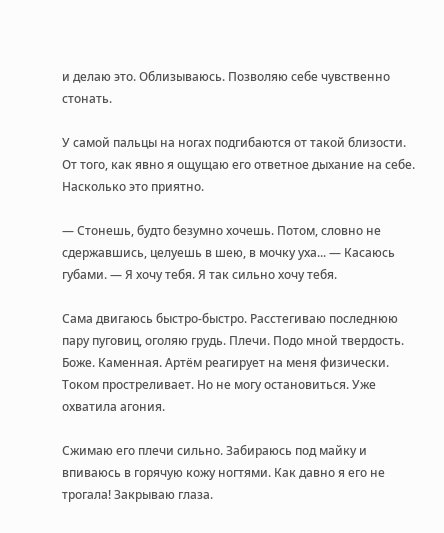и делаю это. Облизываюсь. Позволяю себе чувственно стонать.

У самой пальцы на ногах подгибаются от такой близости. От того, как явно я ощущаю его ответное дыхание на себе. Насколько это приятно.

— Стонешь, будто безумно хочешь. Потом, словно не сдержавшись, целуешь в шею, в мочку уха... — Касаюсь губами. — Я хочу тебя. Я так сильно хочу тебя.

Сама двигаюсь быстро-быстро. Расстегиваю последнюю пару пуговиц, оголяю грудь. Плечи. Подо мной твердость. Боже. Каменная. Артём реагирует на меня физически. Током простреливает. Но не могу остановиться. Уже охватила агония.

Сжимаю его плечи сильно. Забираюсь под майку и впиваюсь в горячую кожу ногтями. Как давно я его не трогала! Закрываю глаза.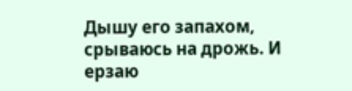Дышу его запахом, срываюсь на дрожь. И ерзаю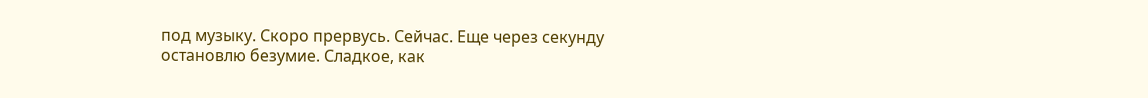под музыку. Скоро прервусь. Сейчас. Еще через секунду остановлю безумие. Сладкое, как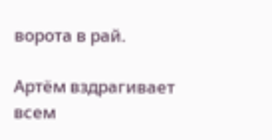ворота в рай.

Артём вздрагивает всем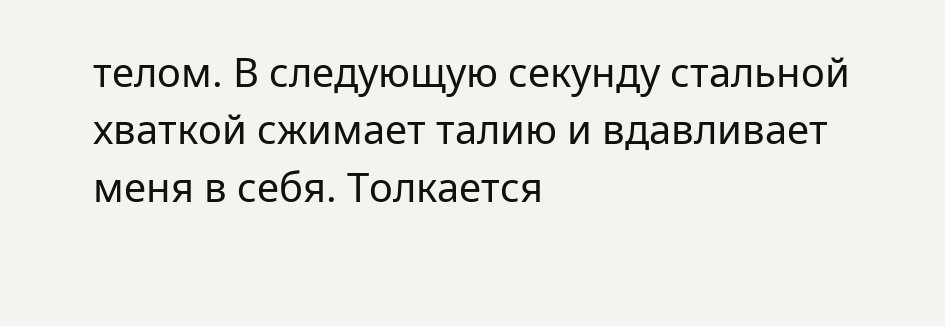телом. В следующую секунду стальной хваткой сжимает талию и вдавливает меня в себя. Толкается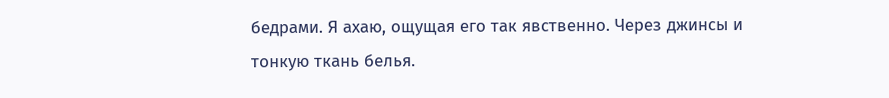бедрами. Я ахаю, ощущая его так явственно. Через джинсы и тонкую ткань белья.